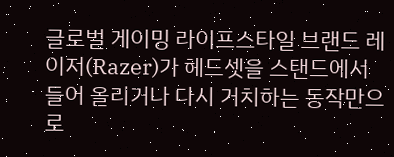글로벌 게이밍 라이프스타일 브랜드 레이저(Razer)가 헤드셋을 스탠드에서 들어 올리거나 다시 거치하는 동작만으로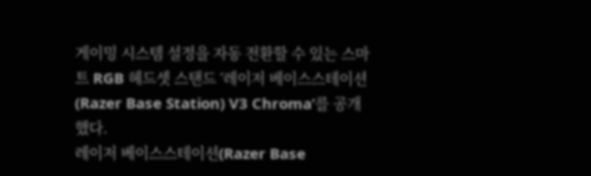게이밍 시스템 설정을 자동 전환할 수 있는 스마트 RGB 헤드셋 스탠드 ‘레이저 베이스스테이션(Razer Base Station) V3 Chroma’를 공개했다.
레이저 베이스스테이션(Razer Base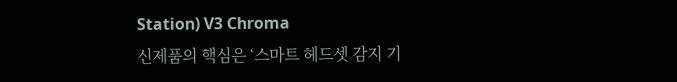Station) V3 Chroma
신제품의 핵심은 ‘스마트 헤드셋 감지 기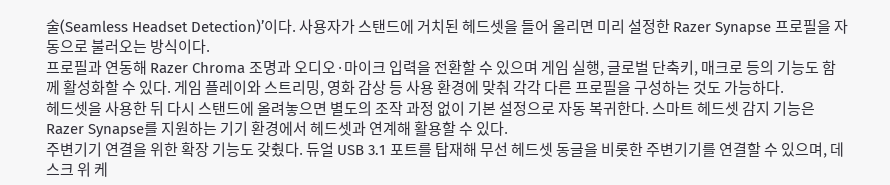술(Seamless Headset Detection)’이다. 사용자가 스탠드에 거치된 헤드셋을 들어 올리면 미리 설정한 Razer Synapse 프로필을 자동으로 불러오는 방식이다.
프로필과 연동해 Razer Chroma 조명과 오디오·마이크 입력을 전환할 수 있으며 게임 실행, 글로벌 단축키, 매크로 등의 기능도 함께 활성화할 수 있다. 게임 플레이와 스트리밍, 영화 감상 등 사용 환경에 맞춰 각각 다른 프로필을 구성하는 것도 가능하다.
헤드셋을 사용한 뒤 다시 스탠드에 올려놓으면 별도의 조작 과정 없이 기본 설정으로 자동 복귀한다. 스마트 헤드셋 감지 기능은 Razer Synapse를 지원하는 기기 환경에서 헤드셋과 연계해 활용할 수 있다.
주변기기 연결을 위한 확장 기능도 갖췄다. 듀얼 USB 3.1 포트를 탑재해 무선 헤드셋 동글을 비롯한 주변기기를 연결할 수 있으며, 데스크 위 케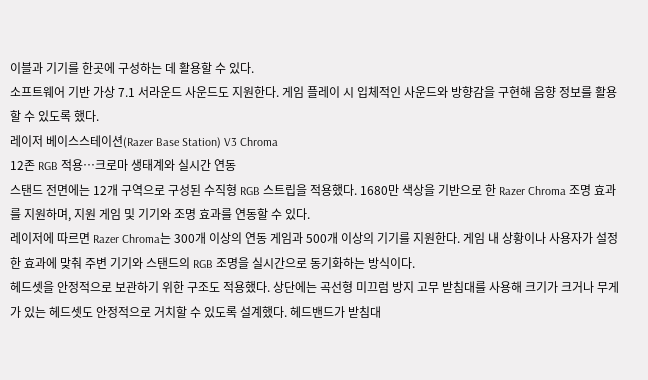이블과 기기를 한곳에 구성하는 데 활용할 수 있다.
소프트웨어 기반 가상 7.1 서라운드 사운드도 지원한다. 게임 플레이 시 입체적인 사운드와 방향감을 구현해 음향 정보를 활용할 수 있도록 했다.
레이저 베이스스테이션(Razer Base Station) V3 Chroma
12존 RGB 적용…크로마 생태계와 실시간 연동
스탠드 전면에는 12개 구역으로 구성된 수직형 RGB 스트립을 적용했다. 1680만 색상을 기반으로 한 Razer Chroma 조명 효과를 지원하며, 지원 게임 및 기기와 조명 효과를 연동할 수 있다.
레이저에 따르면 Razer Chroma는 300개 이상의 연동 게임과 500개 이상의 기기를 지원한다. 게임 내 상황이나 사용자가 설정한 효과에 맞춰 주변 기기와 스탠드의 RGB 조명을 실시간으로 동기화하는 방식이다.
헤드셋을 안정적으로 보관하기 위한 구조도 적용했다. 상단에는 곡선형 미끄럼 방지 고무 받침대를 사용해 크기가 크거나 무게가 있는 헤드셋도 안정적으로 거치할 수 있도록 설계했다. 헤드밴드가 받침대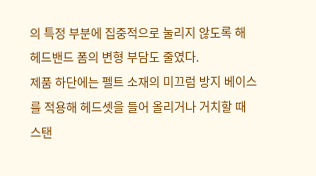의 특정 부분에 집중적으로 눌리지 않도록 해 헤드밴드 폼의 변형 부담도 줄였다.
제품 하단에는 펠트 소재의 미끄럼 방지 베이스를 적용해 헤드셋을 들어 올리거나 거치할 때 스탠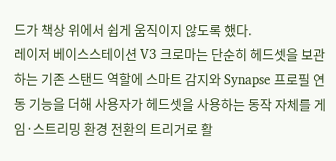드가 책상 위에서 쉽게 움직이지 않도록 했다.
레이저 베이스스테이션 V3 크로마는 단순히 헤드셋을 보관하는 기존 스탠드 역할에 스마트 감지와 Synapse 프로필 연동 기능을 더해 사용자가 헤드셋을 사용하는 동작 자체를 게임·스트리밍 환경 전환의 트리거로 활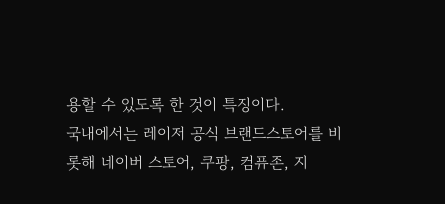용할 수 있도록 한 것이 특징이다.
국내에서는 레이저 공식 브랜드스토어를 비롯해 네이버 스토어, 쿠팡, 컴퓨존, 지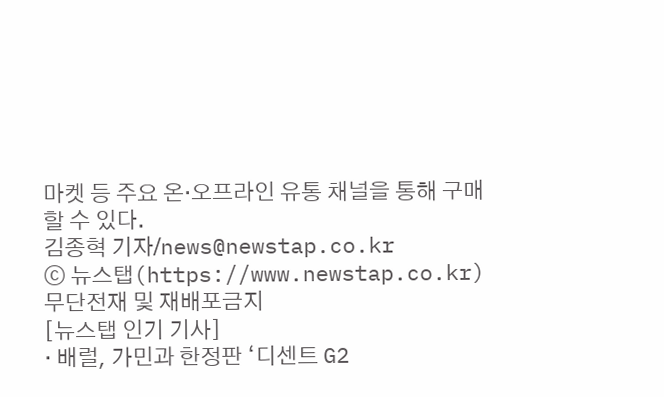마켓 등 주요 온·오프라인 유통 채널을 통해 구매할 수 있다.
김종혁 기자/news@newstap.co.kr
ⓒ 뉴스탭(https://www.newstap.co.kr) 무단전재 및 재배포금지
[뉴스탭 인기 기사]
· 배럴, 가민과 한정판 ‘디센트 G2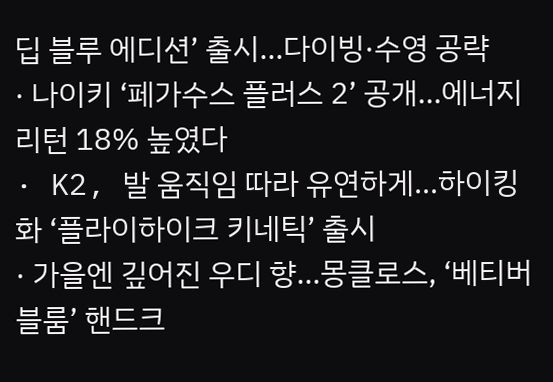딥 블루 에디션’ 출시…다이빙·수영 공략
· 나이키 ‘페가수스 플러스 2’ 공개…에너지 리턴 18% 높였다
· K2, 발 움직임 따라 유연하게…하이킹화 ‘플라이하이크 키네틱’ 출시
· 가을엔 깊어진 우디 향…몽클로스, ‘베티버 블룸’ 핸드크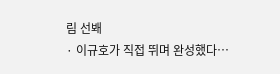림 선봬
· 이규호가 직접 뛰며 완성했다…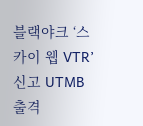블랙야크 ‘스카이 웹 VTR’ 신고 UTMB 출격